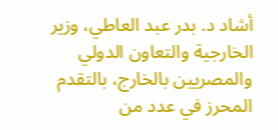أشاد د. بدر عبد العاطي، وزير الخارجية والتعاون الدولي والمصريين بالخارج، بالتقدم المحرز في عدد من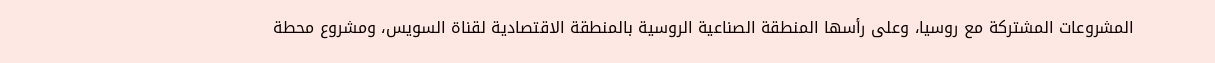المشروعات المشتركة مع روسيا، وعلى رأسها المنطقة الصناعية الروسية بالمنطقة الاقتصادية لقناة السويس، ومشروع محطة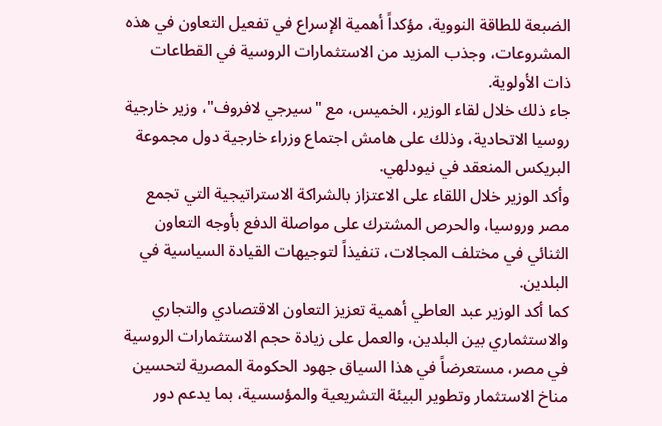الضبعة للطاقة النووية، مؤكداً أهمية الإسراع في تفعيل التعاون في هذه المشروعات، وجذب المزيد من الاستثمارات الروسية في القطاعات ذات الأولوية.
جاء ذلك خلال لقاء الوزير، الخميس، مع "سيرجي لافروف"، وزير خارجية روسيا الاتحادية، وذلك على هامش اجتماع وزراء خارجية دول مجموعة البريكس المنعقد في نيودلهي.
وأكد الوزير خلال اللقاء على الاعتزاز بالشراكة الاستراتيجية التي تجمع مصر وروسيا، والحرص المشترك على مواصلة الدفع بأوجه التعاون الثنائي في مختلف المجالات، تنفيذاً لتوجيهات القيادة السياسية في البلدين.
كما أكد الوزير عبد العاطي أهمية تعزيز التعاون الاقتصادي والتجاري والاستثماري بين البلدين، والعمل على زيادة حجم الاستثمارات الروسية في مصر، مستعرضاً في هذا السياق جهود الحكومة المصرية لتحسين مناخ الاستثمار وتطوير البيئة التشريعية والمؤسسية، بما يدعم دور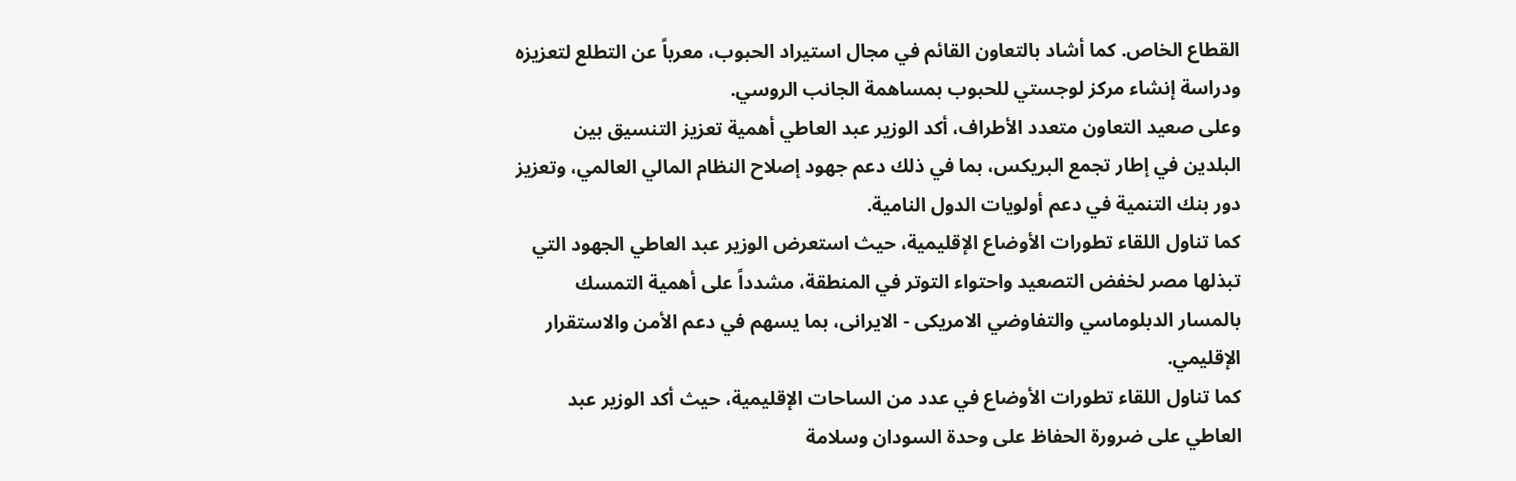القطاع الخاص. كما أشاد بالتعاون القائم في مجال استيراد الحبوب، معرباً عن التطلع لتعزيزه ودراسة إنشاء مركز لوجستي للحبوب بمساهمة الجانب الروسي.
وعلى صعيد التعاون متعدد الأطراف، أكد الوزير عبد العاطي أهمية تعزيز التنسيق بين البلدين في إطار تجمع البريكس، بما في ذلك دعم جهود إصلاح النظام المالي العالمي، وتعزيز دور بنك التنمية في دعم أولويات الدول النامية.
كما تناول اللقاء تطورات الأوضاع الإقليمية، حيث استعرض الوزير عبد العاطي الجهود التي تبذلها مصر لخفض التصعيد واحتواء التوتر في المنطقة، مشدداً على أهمية التمسك بالمسار الدبلوماسي والتفاوضي الامريكى - الايرانى، بما يسهم في دعم الأمن والاستقرار الإقليمي.
كما تناول اللقاء تطورات الأوضاع في عدد من الساحات الإقليمية، حيث أكد الوزير عبد العاطي على ضرورة الحفاظ على وحدة السودان وسلامة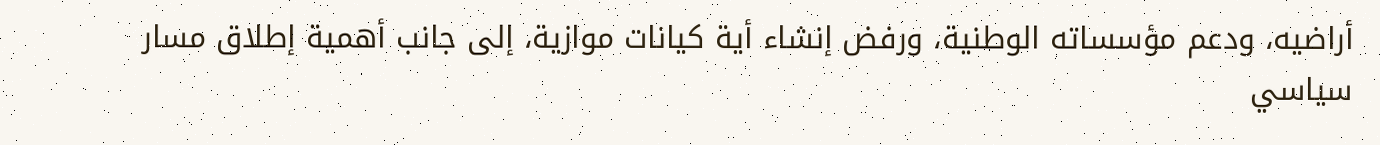أراضيه، ودعم مؤسساته الوطنية، ورفض إنشاء أية كيانات موازية، إلى جانب أهمية إطلاق مسار سياسي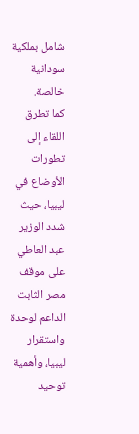شامل بملكية سودانية خالصة.
كما تطرق اللقاء إلى تطورات الأوضاع في ليبيا، حيث شدد الوزير عبد العاطي على موقف مصر الثابت الداعم لوحدة واستقرار ليبيا، وأهمية توحيد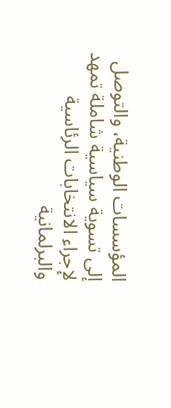المؤسسات الوطنية، والتوصل إلى تسوية سياسية شاملة تمهد لإجراء الانتخابات الرئاسية والبرلمانية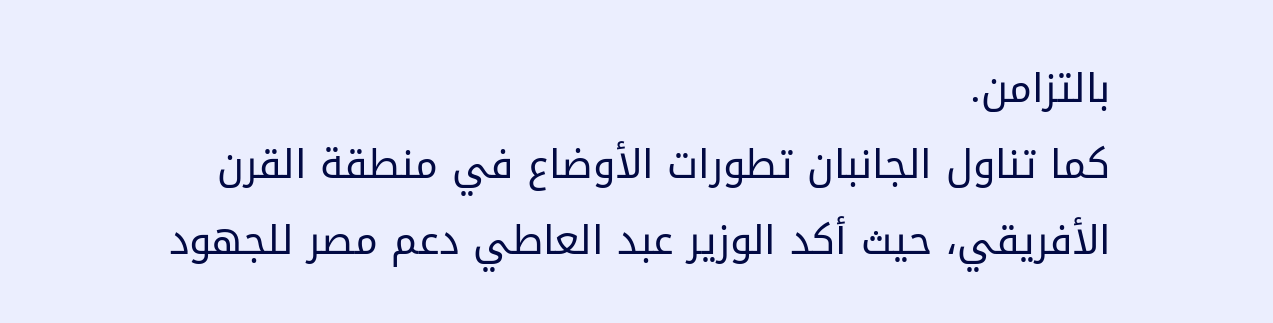بالتزامن.
كما تناول الجانبان تطورات الأوضاع في منطقة القرن الأفريقي، حيث أكد الوزير عبد العاطي دعم مصر للجهود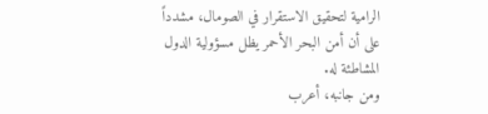الرامية لتحقيق الاستقرار في الصومال، مشدداً على أن أمن البحر الأحمر يظل مسؤولية الدول المشاطئة له.
ومن جانبه، أعرب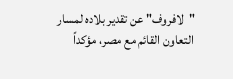"لافروف" عن تقدير بلاده لمسار التعاون القائم مع مصر، مؤكداً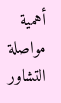أهمية مواصلة التشاور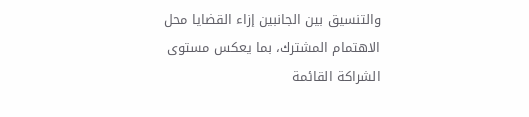والتنسيق بين الجانبين إزاء القضايا محل الاهتمام المشترك، بما يعكس مستوى الشراكة القائمة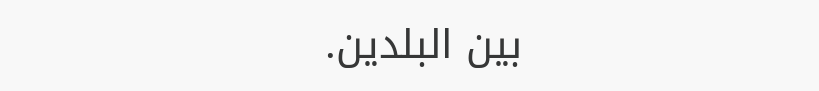بين البلدين.